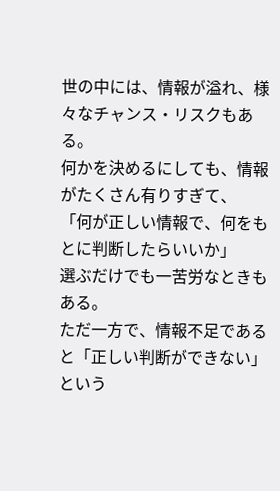世の中には、情報が溢れ、様々なチャンス・リスクもある。
何かを決めるにしても、情報がたくさん有りすぎて、
「何が正しい情報で、何をもとに判断したらいいか」
選ぶだけでも一苦労なときもある。
ただ一方で、情報不足であると「正しい判断ができない」という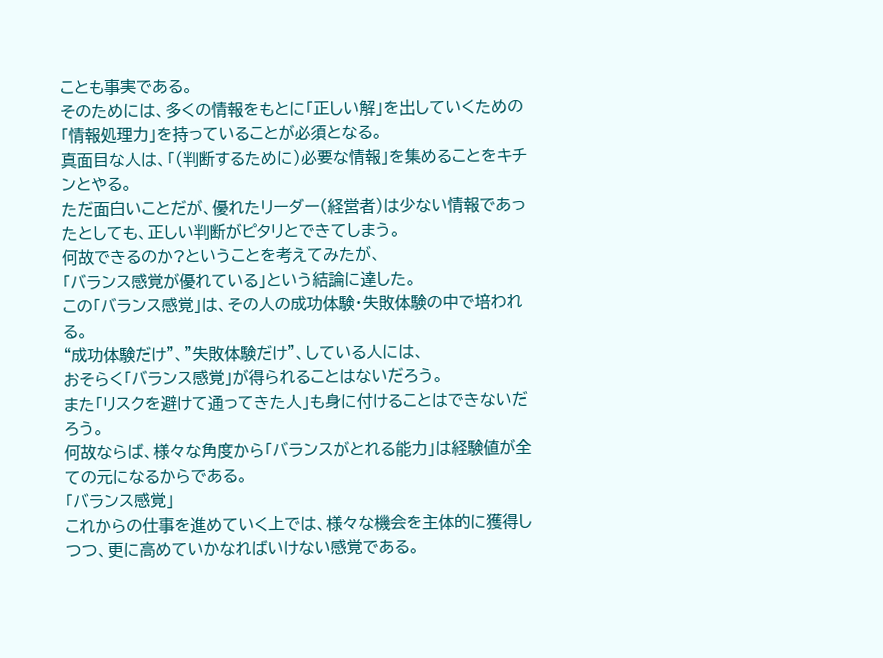ことも事実である。
そのためには、多くの情報をもとに「正しい解」を出していくための「情報処理力」を持っていることが必須となる。
真面目な人は、「(判断するために)必要な情報」を集めることをキチンとやる。
ただ面白いことだが、優れたリーダー(経営者)は少ない情報であったとしても、正しい判断がピタリとできてしまう。
何故できるのか?ということを考えてみたが、
「バランス感覚が優れている」という結論に達した。
この「バランス感覚」は、その人の成功体験・失敗体験の中で培われる。
“成功体験だけ”、”失敗体験だけ”、している人には、
おそらく「バランス感覚」が得られることはないだろう。
また「リスクを避けて通ってきた人」も身に付けることはできないだろう。
何故ならば、様々な角度から「バランスがとれる能力」は経験値が全ての元になるからである。
「バランス感覚」
これからの仕事を進めていく上では、様々な機会を主体的に獲得しつつ、更に高めていかなればいけない感覚である。